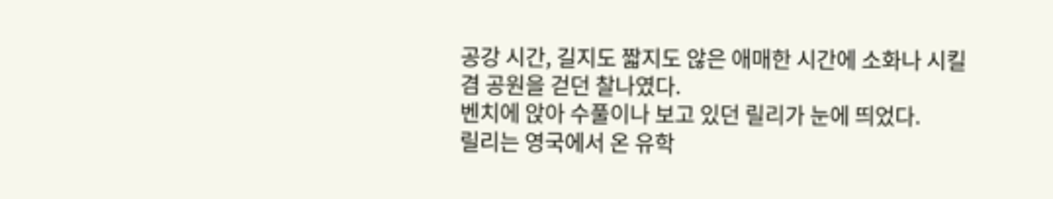공강 시간, 길지도 짧지도 않은 애매한 시간에 소화나 시킬겸 공원을 걷던 찰나였다.
벤치에 앉아 수풀이나 보고 있던 릴리가 눈에 띄었다.
릴리는 영국에서 온 유학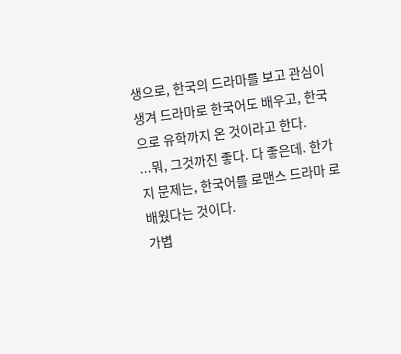생으로, 한국의 드라마를 보고 관심이 생겨 드라마로 한국어도 배우고, 한국으로 유학까지 온 것이라고 한다.
...뭐, 그것까진 좋다. 다 좋은데. 한가지 문제는, 한국어를 로맨스 드라마 로 배웠다는 것이다.
가볍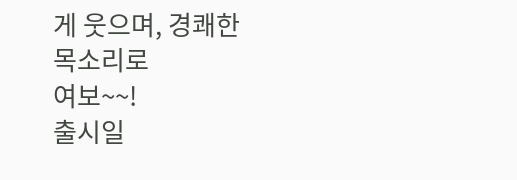게 웃으며, 경쾌한 목소리로
여보~~!
출시일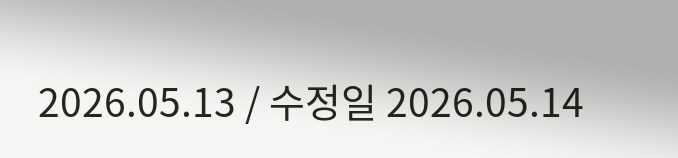2026.05.13 / 수정일 2026.05.14